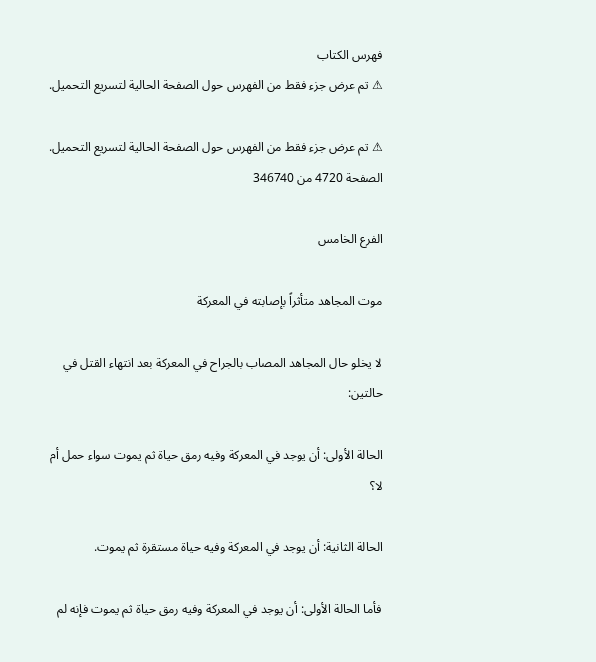فهرس الكتاب
⚠ تم عرض جزء فقط من الفهرس حول الصفحة الحالية لتسريع التحميل.

⚠ تم عرض جزء فقط من الفهرس حول الصفحة الحالية لتسريع التحميل.
الصفحة 4720 من 346740

الفرع الخامس

موت المجاهد متأثراً بإصابته في المعركة

لا يخلو حال المجاهد المصاب بالجراح في المعركة بعد انتهاء القتل في حالتين:

الحالة الأولى: أن يوجد في المعركة وفيه رمق حياة ثم يموت سواء حمل أم لا؟

الحالة الثانية: أن يوجد في المعركة وفيه حياة مستقرة ثم يموت.

فأما الحالة الأولى: أن يوجد في المعركة وفيه رمق حياة ثم يموت فإنه لم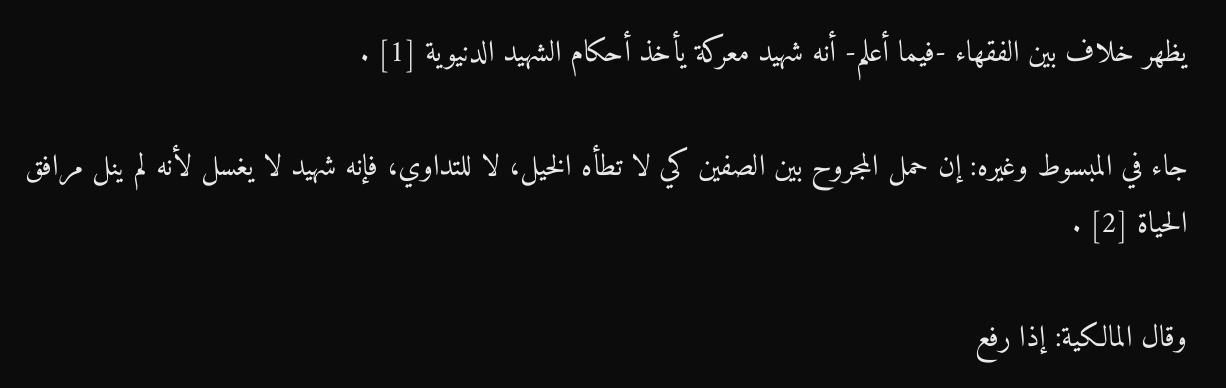يظهر خلاف بين الفقهاء -فيما أعلم- أنه شهيد معركة يأخذ أحكام الشهيد الدنيوية [1] .

جاء في المبسوط وغيره: إن حمل المجروح بين الصفين كي لا تطأه الخيل، لا للتداوي، فإنه شهيد لا يغسل لأنه لم ينل مرافق الحياة [2] .

وقال المالكية: إذا رفع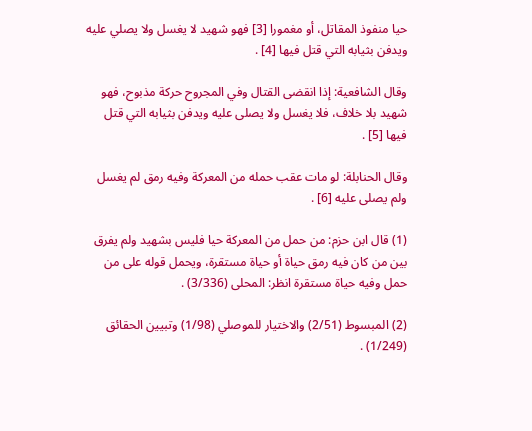حيا منفوذ المقاتل، أو مغمورا [3] فهو شهيد لا يغسل ولا يصلي عليه ويدفن بثيابه التي قتل فيها [4] .

وقال الشافعية: إذا انقضى القتال وفي المجروح حركة مذبوح، فهو شهيد بلا خلاف، فلا يغسل ولا يصلى عليه ويدفن بثيابه التي قتل فيها [5] .

وقال الحنابلة: لو مات عقب حمله من المعركة وفيه رمق لم يغسل ولم يصلى عليه [6] .

(1) قال ابن حزم: من حمل من المعركة حيا فليس بشهيد ولم يفرق بين من كان فيه رمق حياة أو حياة مستقرة، ويحمل قوله على من حمل وفيه حياة مستقرة انظر: المحلى (3/336) .

(2) المبسوط (2/51) والاختيار للموصلي (1/98) وتبيين الحقائق (1/249) .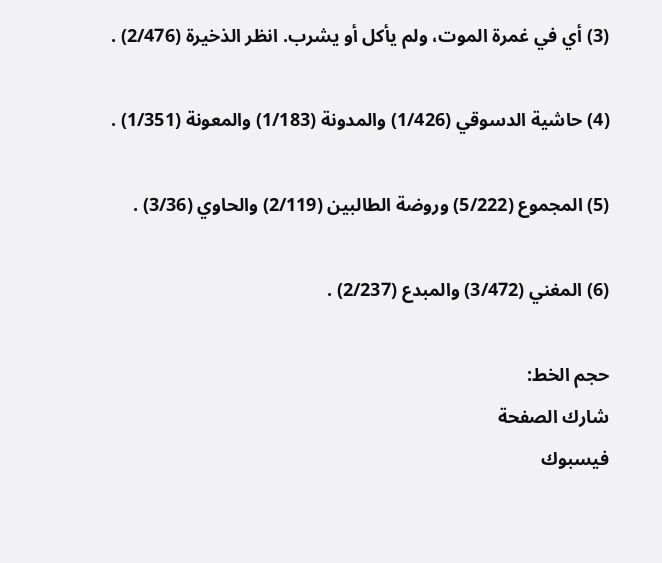(3) أي في غمرة الموت، ولم يأكل أو يشرب. انظر الذخيرة (2/476) .

(4) حاشية الدسوقي (1/426) والمدونة (1/183) والمعونة (1/351) .

(5) المجموع (5/222) وروضة الطالبين (2/119) والحاوي (3/36) .

(6) المغني (3/472) والمبدع (2/237) .

حجم الخط:
شارك الصفحة
فيسبوك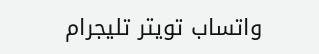واتساب تويتر تليجرام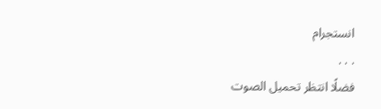انستجرام
. . .
فضلًا انتظر تحميل الصوت